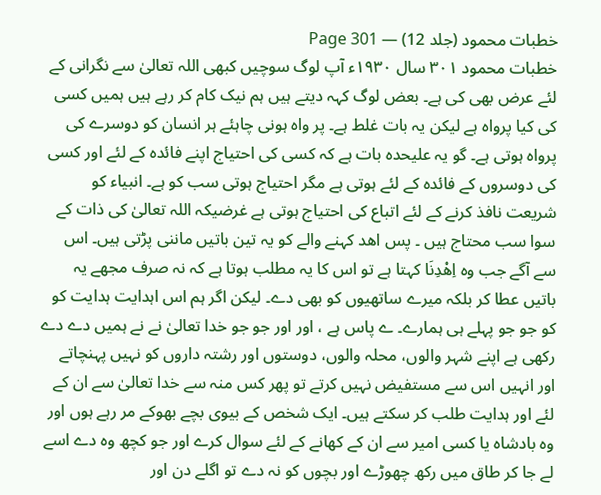خطبات محمود (جلد 12) — Page 301
خطبات محمود ۳۰۱ سال ۱۹۳۰ء آپ لوگ سوچیں کبھی اللہ تعالیٰ سے نگرانی کے لئے عرض بھی کی ہے۔ بعض لوگ کہہ دیتے ہیں ہم نیک کام کر رہے ہیں ہمیں کسی کی کیا پرواہ ہے لیکن یہ بات غلط ہے۔ پر واہ ہونی چاہئے ہر انسان کو دوسرے کی پرواہ ہوتی ہے۔ گو یہ علیحدہ بات ہے کہ کسی کی احتیاج اپنے فائدہ کے لئے اور کسی کی دوسروں کے فائدہ کے لئے ہوتی ہے مگر احتیاج ہوتی سب کو ہے۔ انبیاء کو شریعت نافذ کرنے کے لئے اتباع کی احتیاج ہوتی ہے غرضیکہ اللہ تعالیٰ کی ذات کے سوا سب محتاج ہیں ۔ پس اھد کہنے والے کو یہ تین باتیں ماننی پڑتی ہیں۔ اس سے آگے جب وہ اِهْدِنَا کہتا ہے تو اس کا یہ مطلب ہوتا ہے کہ نہ صرف مجھے یہ باتیں عطا کر بلکہ میرے ساتھیوں کو بھی دے۔ لیکن اگر ہم اس اہدایت ہدایت کو کو جو جو پہلے ہی ہمارے۔ ے پاس ہے ، اور اور جو جو خدا تعالیٰ نے نے ہمیں دے دے رکھی ہے اپنے شہر والوں، محلہ والوں، دوستوں اور رشتہ داروں کو نہیں پہنچاتے اور انہیں اس سے مستفیض نہیں کرتے تو پھر کس منہ سے خدا تعالیٰ سے ان کے لئے اور ہدایت طلب کر سکتے ہیں۔ ایک شخص کے بیوی بچے بھوکے مر رہے ہوں اور وہ بادشاہ یا کسی امیر سے ان کے کھانے کے لئے سوال کرے اور جو کچھ وہ دے اسے لے جا کر طاق میں رکھ چھوڑے اور بچوں کو نہ دے تو اگلے دن اور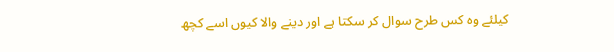کیلئے وہ کس طرح سوال کر سکتا ہے اور دینے والا کیوں اسے کچھ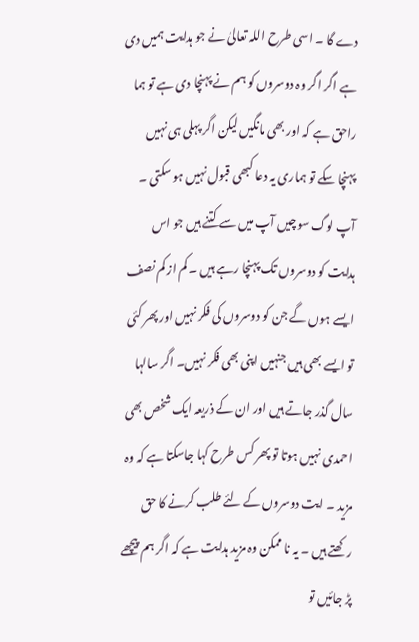دے گا ۔ اسی طرح اللہ تعالیٰ نے جو ہدایت ہمیں دی ہے اگر اگر وہ دوسروں کو ہم نے پہنچا دی ہے تو ہما راحق ہے کہ اور بھی مانگیں لیکن اگر پہلی ہی نہیں پہنچا سکے تو ہماری یہ دعا کبھی قبول نہیں ہو سکتی ۔ آپ لوگ سوچیں آپ میں سے کتنے ہیں جو اس ہدایت کو دوسروں تک پہنچا رہے ہیں ۔ کم از کم نصف ایسے ہوں گے جن کو دوسروں کی فکر نہیں اور پھر کئی تو ایسے بھی ہیں جنہیں اپنی بھی فکر نہیں۔ اگر سالہا سال گذر جاتے ہیں اور ان کے ذریعہ ایک شخص بھی احمدی نہیں ہوتا تو پھر کس طرح کہا جاسکتا ہے کہ وہ مزید ۔ ایت دوسروں کے لئے طلب کرنے کا حق رکھتے ہیں ۔ یہ نا ممکن وہ مزید ہدایت ہے کہ اگر ہم پیچھے پڑ جائیں تو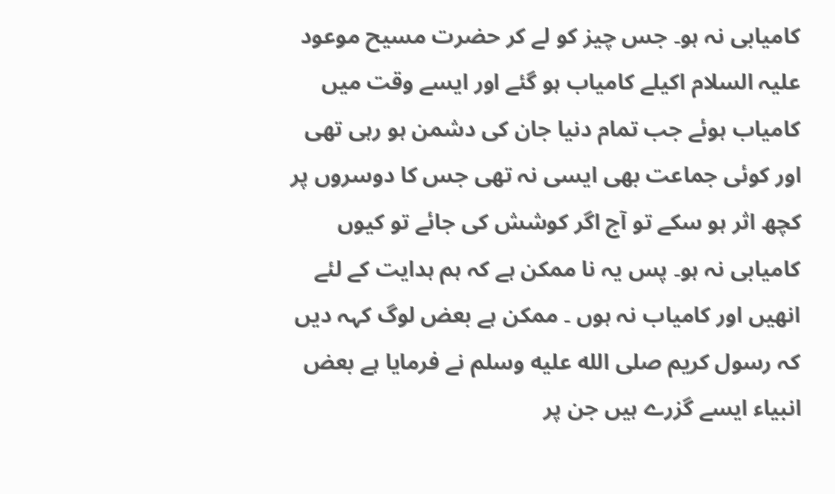کامیابی نہ ہو۔ جس چیز کو لے کر حضرت مسیح موعود علیہ السلام اکیلے کامیاب ہو گئے اور ایسے وقت میں کامیاب ہوئے جب تمام دنیا جان کی دشمن ہو رہی تھی اور کوئی جماعت بھی ایسی نہ تھی جس کا دوسروں پر کچھ اثر ہو سکے تو آج اگر کوشش کی جائے تو کیوں کامیابی نہ ہو۔ پس یہ نا ممکن ہے کہ ہم ہدایت کے لئے انھیں اور کامیاب نہ ہوں ۔ ممکن ہے بعض لوگ کہہ دیں کہ رسول کریم صلى الله عليه وسلم نے فرمایا ہے بعض انبیاء ایسے گزرے ہیں جن پر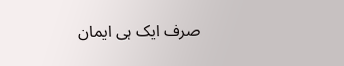صرف ایک ہی ایمان